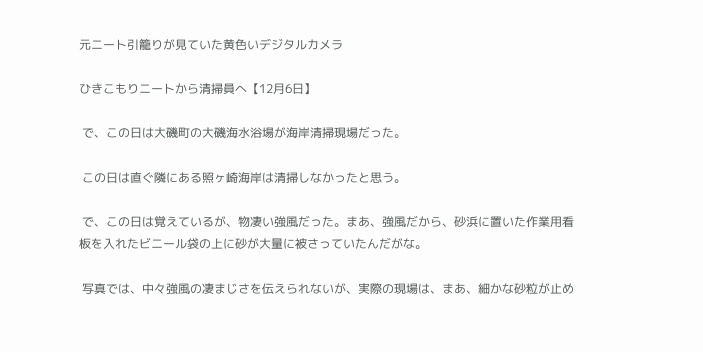元ニート引籠りが見ていた黄色いデジタルカメラ

ひきこもりニートから清掃員へ【12月6日】

 で、この日は大磯町の大磯海水浴場が海岸清掃現場だった。

 この日は直ぐ隣にある照ヶ崎海岸は清掃しなかったと思う。

 で、この日は覚えているが、物凄い強風だった。まあ、強風だから、砂浜に置いた作業用看板を入れたビニール袋の上に砂が大量に被さっていたんだがな。

 写真では、中々強風の凄まじさを伝えられないが、実際の現場は、まあ、細かな砂粒が止め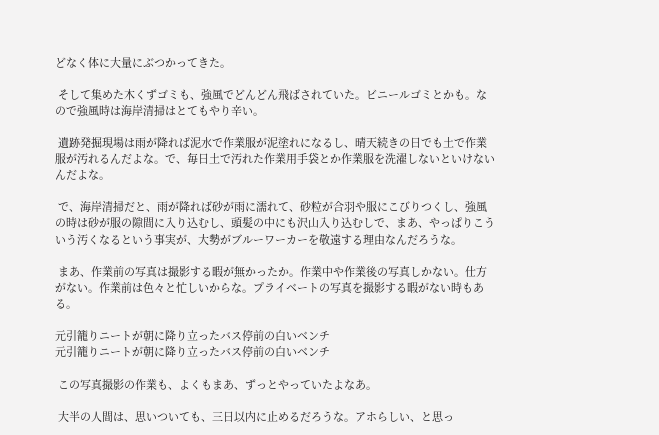どなく体に大量にぶつかってきた。

 そして集めた木くずゴミも、強風でどんどん飛ばされていた。ビニールゴミとかも。なので強風時は海岸清掃はとてもやり辛い。

 遺跡発掘現場は雨が降れば泥水で作業服が泥塗れになるし、晴天続きの日でも土で作業服が汚れるんだよな。で、毎日土で汚れた作業用手袋とか作業服を洗濯しないといけないんだよな。

 で、海岸清掃だと、雨が降れば砂が雨に濡れて、砂粒が合羽や服にこびりつくし、強風の時は砂が服の隙間に入り込むし、頭髪の中にも沢山入り込むしで、まあ、やっぱりこういう汚くなるという事実が、大勢がブルーワーカーを敬遠する理由なんだろうな。

 まあ、作業前の写真は撮影する暇が無かったか。作業中や作業後の写真しかない。仕方がない。作業前は色々と忙しいからな。プライベートの写真を撮影する暇がない時もある。

元引籠りニートが朝に降り立ったバス停前の白いベンチ
元引籠りニートが朝に降り立ったバス停前の白いベンチ

 この写真撮影の作業も、よくもまあ、ずっとやっていたよなあ。

 大半の人間は、思いついても、三日以内に止めるだろうな。アホらしい、と思っ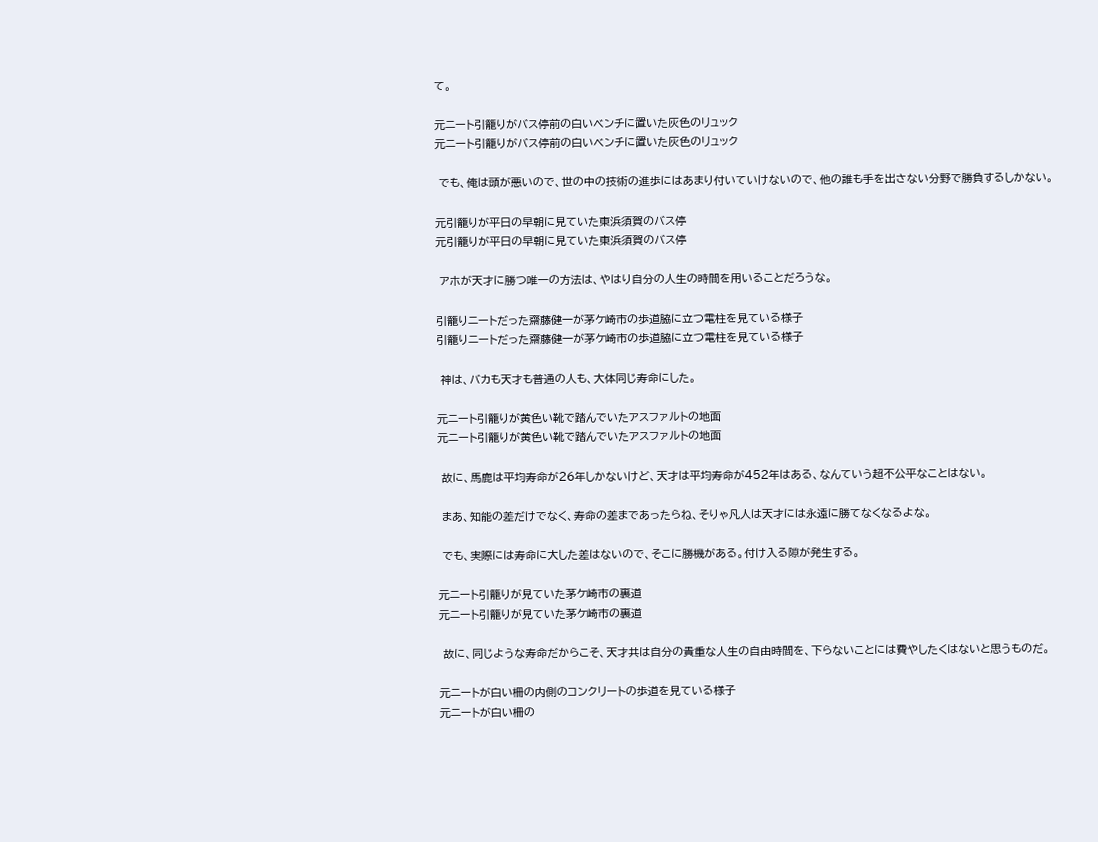て。

元ニート引籠りがバス停前の白いベンチに置いた灰色のリュック
元ニート引籠りがバス停前の白いベンチに置いた灰色のリュック

 でも、俺は頭が悪いので、世の中の技術の進歩にはあまり付いていけないので、他の誰も手を出さない分野で勝負するしかない。

元引籠りが平日の早朝に見ていた東浜須賀のバス停
元引籠りが平日の早朝に見ていた東浜須賀のバス停

 アホが天才に勝つ唯一の方法は、やはり自分の人生の時間を用いることだろうな。

引籠りニートだった齋藤健一が茅ケ崎市の歩道脇に立つ電柱を見ている様子
引籠りニートだった齋藤健一が茅ケ崎市の歩道脇に立つ電柱を見ている様子

 神は、バカも天才も普通の人も、大体同じ寿命にした。

元ニート引籠りが黄色い靴で踏んでいたアスファルトの地面
元ニート引籠りが黄色い靴で踏んでいたアスファルトの地面

 故に、馬鹿は平均寿命が26年しかないけど、天才は平均寿命が452年はある、なんていう超不公平なことはない。

 まあ、知能の差だけでなく、寿命の差まであったらね、そりゃ凡人は天才には永遠に勝てなくなるよな。

 でも、実際には寿命に大した差はないので、そこに勝機がある。付け入る隙が発生する。

元ニート引籠りが見ていた茅ケ崎市の裏道
元ニート引籠りが見ていた茅ケ崎市の裏道

 故に、同じような寿命だからこそ、天才共は自分の貴重な人生の自由時間を、下らないことには費やしたくはないと思うものだ。

元ニートが白い柵の内側のコンクリートの歩道を見ている様子
元ニートが白い柵の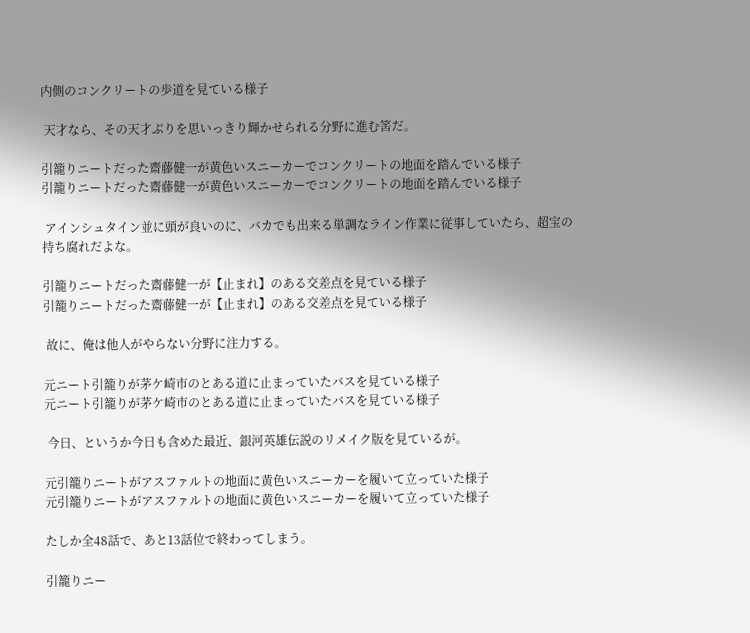内側のコンクリートの歩道を見ている様子

 天才なら、その天才ぶりを思いっきり輝かせられる分野に進む筈だ。

引籠りニートだった齋藤健一が黄色いスニーカーでコンクリートの地面を踏んでいる様子
引籠りニートだった齋藤健一が黄色いスニーカーでコンクリートの地面を踏んでいる様子

 アインシュタイン並に頭が良いのに、バカでも出来る単調なライン作業に従事していたら、超宝の持ち腐れだよな。

引籠りニートだった齋藤健一が【止まれ】のある交差点を見ている様子
引籠りニートだった齋藤健一が【止まれ】のある交差点を見ている様子

 故に、俺は他人がやらない分野に注力する。

元ニート引籠りが茅ケ崎市のとある道に止まっていたバスを見ている様子
元ニート引籠りが茅ケ崎市のとある道に止まっていたバスを見ている様子

 今日、というか今日も含めた最近、銀河英雄伝説のリメイク版を見ているが。

元引籠りニートがアスファルトの地面に黄色いスニーカーを履いて立っていた様子
元引籠りニートがアスファルトの地面に黄色いスニーカーを履いて立っていた様子

たしか全48話で、あと13話位で終わってしまう。

引籠りニー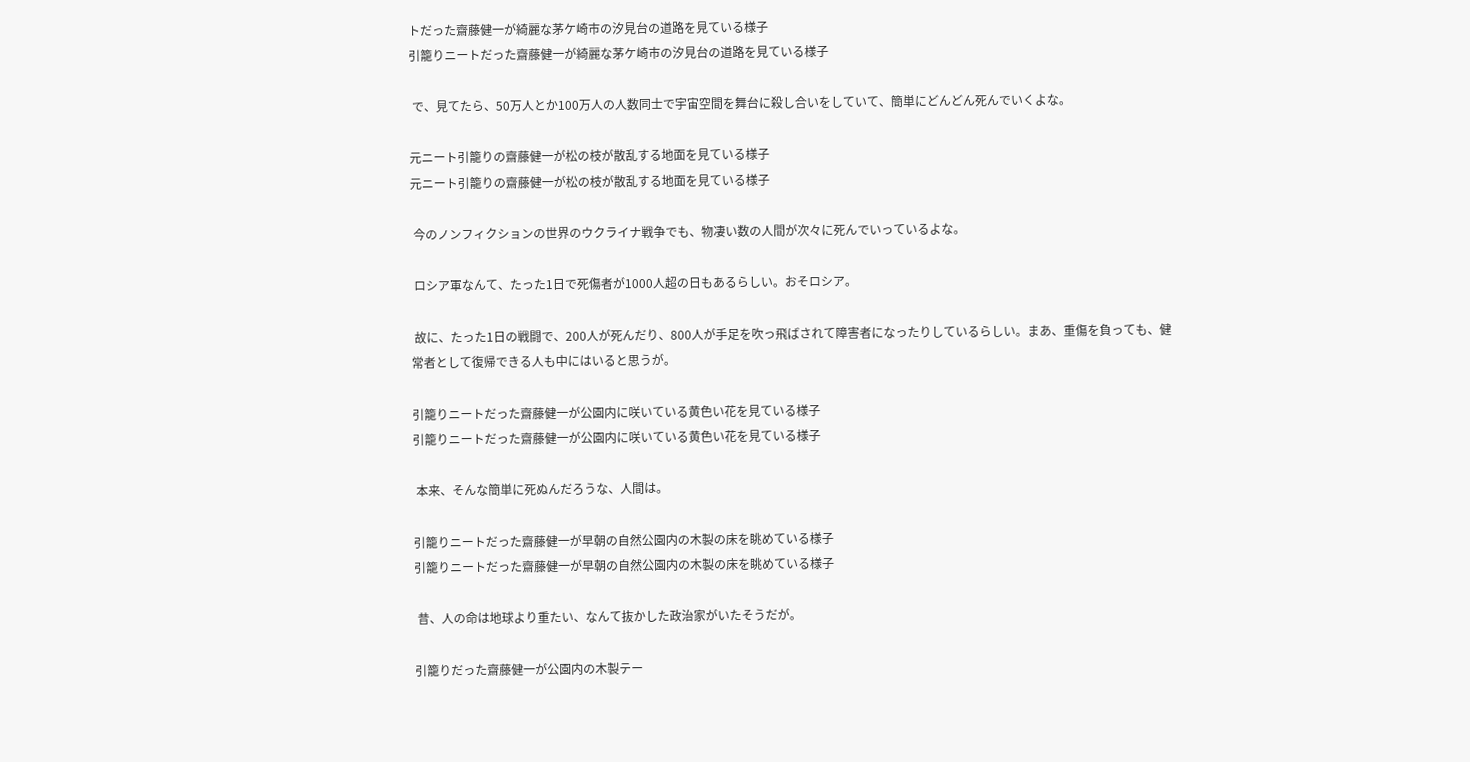トだった齋藤健一が綺麗な茅ケ崎市の汐見台の道路を見ている様子
引籠りニートだった齋藤健一が綺麗な茅ケ崎市の汐見台の道路を見ている様子

 で、見てたら、50万人とか100万人の人数同士で宇宙空間を舞台に殺し合いをしていて、簡単にどんどん死んでいくよな。

元ニート引籠りの齋藤健一が松の枝が散乱する地面を見ている様子
元ニート引籠りの齋藤健一が松の枝が散乱する地面を見ている様子

 今のノンフィクションの世界のウクライナ戦争でも、物凄い数の人間が次々に死んでいっているよな。

 ロシア軍なんて、たった1日で死傷者が1000人超の日もあるらしい。おそロシア。

 故に、たった1日の戦闘で、200人が死んだり、800人が手足を吹っ飛ばされて障害者になったりしているらしい。まあ、重傷を負っても、健常者として復帰できる人も中にはいると思うが。

引籠りニートだった齋藤健一が公園内に咲いている黄色い花を見ている様子
引籠りニートだった齋藤健一が公園内に咲いている黄色い花を見ている様子

 本来、そんな簡単に死ぬんだろうな、人間は。

引籠りニートだった齋藤健一が早朝の自然公園内の木製の床を眺めている様子
引籠りニートだった齋藤健一が早朝の自然公園内の木製の床を眺めている様子

 昔、人の命は地球より重たい、なんて抜かした政治家がいたそうだが。

引籠りだった齋藤健一が公園内の木製テー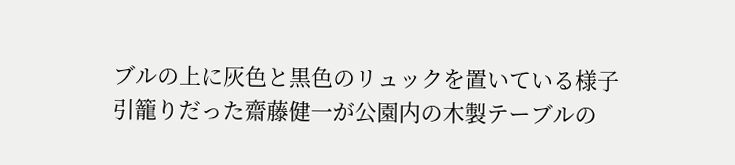ブルの上に灰色と黒色のリュックを置いている様子
引籠りだった齋藤健一が公園内の木製テーブルの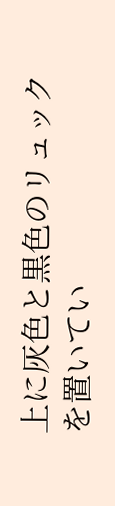上に灰色と黒色のリュックを置いてい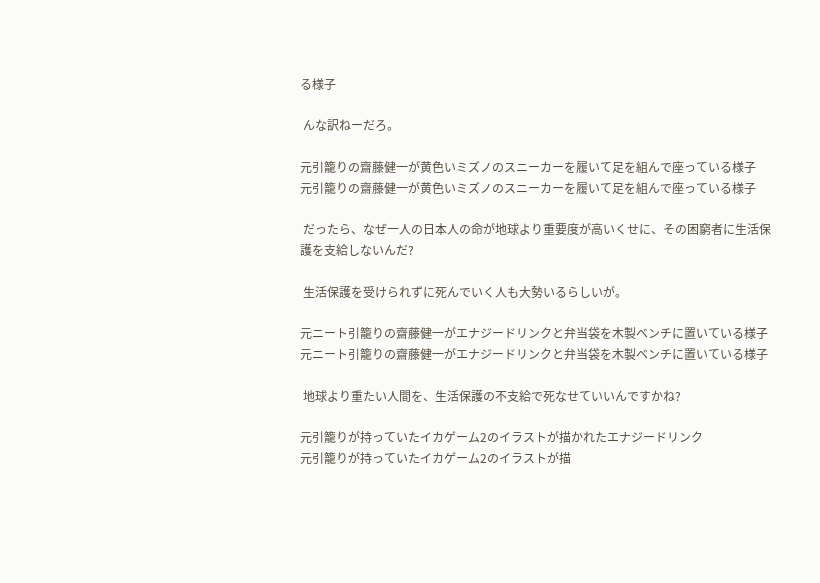る様子

 んな訳ねーだろ。

元引籠りの齋藤健一が黄色いミズノのスニーカーを履いて足を組んで座っている様子
元引籠りの齋藤健一が黄色いミズノのスニーカーを履いて足を組んで座っている様子

 だったら、なぜ一人の日本人の命が地球より重要度が高いくせに、その困窮者に生活保護を支給しないんだ?

 生活保護を受けられずに死んでいく人も大勢いるらしいが。

元ニート引籠りの齋藤健一がエナジードリンクと弁当袋を木製ベンチに置いている様子
元ニート引籠りの齋藤健一がエナジードリンクと弁当袋を木製ベンチに置いている様子

 地球より重たい人間を、生活保護の不支給で死なせていいんですかね?

元引籠りが持っていたイカゲーム2のイラストが描かれたエナジードリンク
元引籠りが持っていたイカゲーム2のイラストが描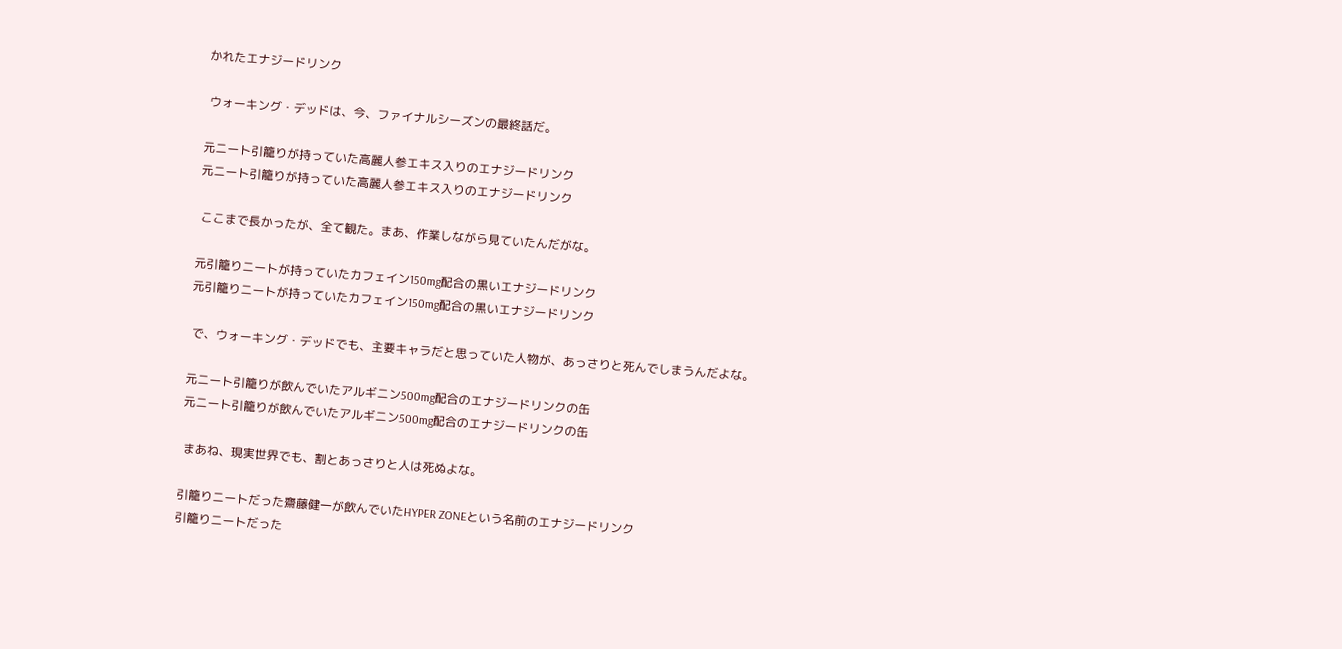かれたエナジードリンク

 ウォーキング・デッドは、今、ファイナルシーズンの最終話だ。

元ニート引籠りが持っていた高麗人参エキス入りのエナジードリンク
元ニート引籠りが持っていた高麗人参エキス入りのエナジードリンク

 ここまで長かったが、全て観た。まあ、作業しながら見ていたんだがな。

元引籠りニートが持っていたカフェイン150mg配合の黒いエナジードリンク
元引籠りニートが持っていたカフェイン150mg配合の黒いエナジードリンク

 で、ウォーキング・デッドでも、主要キャラだと思っていた人物が、あっさりと死んでしまうんだよな。

元ニート引籠りが飲んでいたアルギニン500mg配合のエナジードリンクの缶
元ニート引籠りが飲んでいたアルギニン500mg配合のエナジードリンクの缶

 まあね、現実世界でも、割とあっさりと人は死ぬよな。

引籠りニートだった齋藤健一が飲んでいたHYPER ZONEという名前のエナジードリンク
引籠りニートだった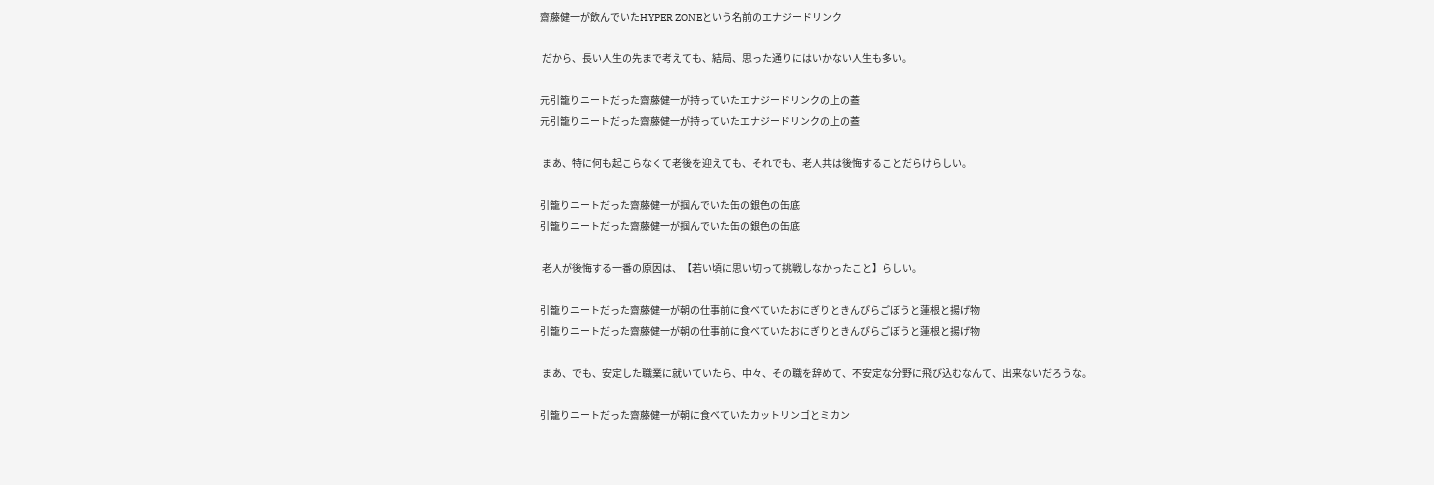齋藤健一が飲んでいたHYPER ZONEという名前のエナジードリンク

 だから、長い人生の先まで考えても、結局、思った通りにはいかない人生も多い。

元引籠りニートだった齋藤健一が持っていたエナジードリンクの上の蓋
元引籠りニートだった齋藤健一が持っていたエナジードリンクの上の蓋

 まあ、特に何も起こらなくて老後を迎えても、それでも、老人共は後悔することだらけらしい。

引籠りニートだった齋藤健一が掴んでいた缶の銀色の缶底
引籠りニートだった齋藤健一が掴んでいた缶の銀色の缶底

 老人が後悔する一番の原因は、【若い頃に思い切って挑戦しなかったこと】らしい。

引籠りニートだった齋藤健一が朝の仕事前に食べていたおにぎりときんぴらごぼうと蓮根と揚げ物
引籠りニートだった齋藤健一が朝の仕事前に食べていたおにぎりときんぴらごぼうと蓮根と揚げ物

 まあ、でも、安定した職業に就いていたら、中々、その職を辞めて、不安定な分野に飛び込むなんて、出来ないだろうな。

引籠りニートだった齋藤健一が朝に食べていたカットリンゴとミカン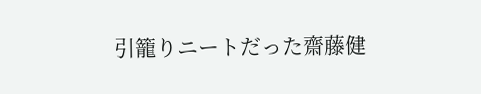引籠りニートだった齋藤健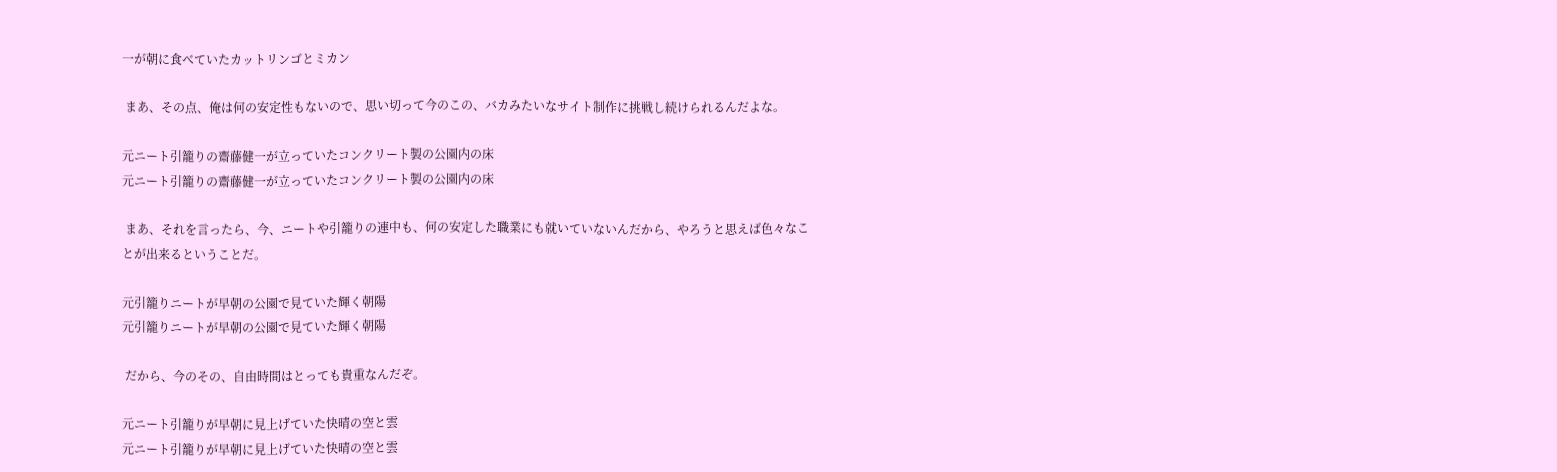一が朝に食べていたカットリンゴとミカン

 まあ、その点、俺は何の安定性もないので、思い切って今のこの、バカみたいなサイト制作に挑戦し続けられるんだよな。

元ニート引籠りの齋藤健一が立っていたコンクリート製の公園内の床
元ニート引籠りの齋藤健一が立っていたコンクリート製の公園内の床

 まあ、それを言ったら、今、ニートや引籠りの連中も、何の安定した職業にも就いていないんだから、やろうと思えば色々なことが出来るということだ。

元引籠りニートが早朝の公園で見ていた輝く朝陽
元引籠りニートが早朝の公園で見ていた輝く朝陽

 だから、今のその、自由時間はとっても貴重なんだぞ。

元ニート引籠りが早朝に見上げていた快晴の空と雲
元ニート引籠りが早朝に見上げていた快晴の空と雲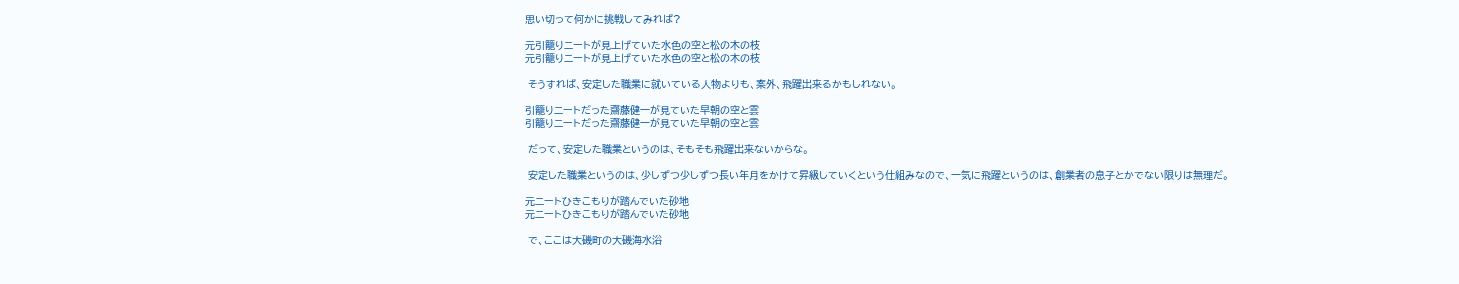思い切って何かに挑戦してみれば?

元引籠りニートが見上げていた水色の空と松の木の枝
元引籠りニートが見上げていた水色の空と松の木の枝

 そうすれば、安定した職業に就いている人物よりも、案外、飛躍出来るかもしれない。

引籠りニートだった齋藤健一が見ていた早朝の空と雲
引籠りニートだった齋藤健一が見ていた早朝の空と雲

 だって、安定した職業というのは、そもそも飛躍出来ないからな。

 安定した職業というのは、少しずつ少しずつ長い年月をかけて昇級していくという仕組みなので、一気に飛躍というのは、創業者の息子とかでない限りは無理だ。

元ニートひきこもりが踏んでいた砂地
元ニートひきこもりが踏んでいた砂地

 で、ここは大磯町の大磯海水浴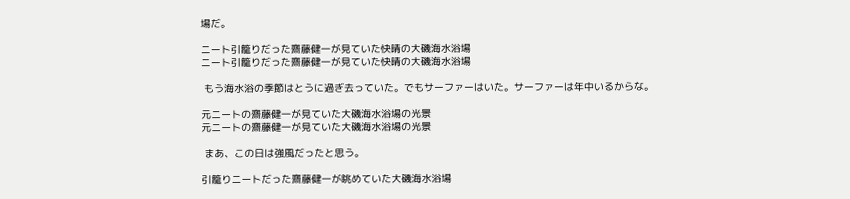場だ。

ニート引籠りだった齋藤健一が見ていた快晴の大磯海水浴場
ニート引籠りだった齋藤健一が見ていた快晴の大磯海水浴場

 もう海水浴の季節はとうに過ぎ去っていた。でもサーファーはいた。サーファーは年中いるからな。

元ニートの齋藤健一が見ていた大磯海水浴場の光景
元ニートの齋藤健一が見ていた大磯海水浴場の光景

 まあ、この日は強風だったと思う。

引籠りニートだった齋藤健一が眺めていた大磯海水浴場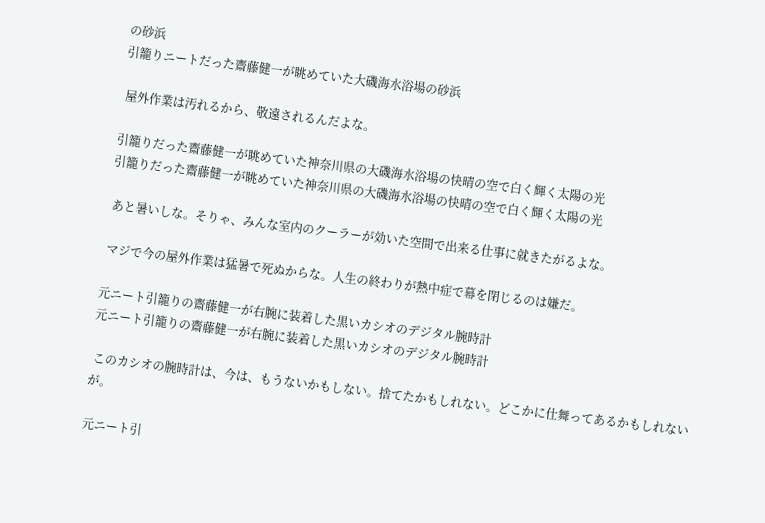の砂浜
引籠りニートだった齋藤健一が眺めていた大磯海水浴場の砂浜

 屋外作業は汚れるから、敬遠されるんだよな。

引籠りだった齋藤健一が眺めていた神奈川県の大磯海水浴場の快晴の空で白く輝く太陽の光
引籠りだった齋藤健一が眺めていた神奈川県の大磯海水浴場の快晴の空で白く輝く太陽の光

 あと暑いしな。そりゃ、みんな室内のクーラーが効いた空間で出来る仕事に就きたがるよな。

 マジで今の屋外作業は猛暑で死ぬからな。人生の終わりが熱中症で幕を閉じるのは嫌だ。

元ニート引籠りの齋藤健一が右腕に装着した黒いカシオのデジタル腕時計
元ニート引籠りの齋藤健一が右腕に装着した黒いカシオのデジタル腕時計

 このカシオの腕時計は、今は、もうないかもしない。捨てたかもしれない。どこかに仕舞ってあるかもしれないが。

元ニート引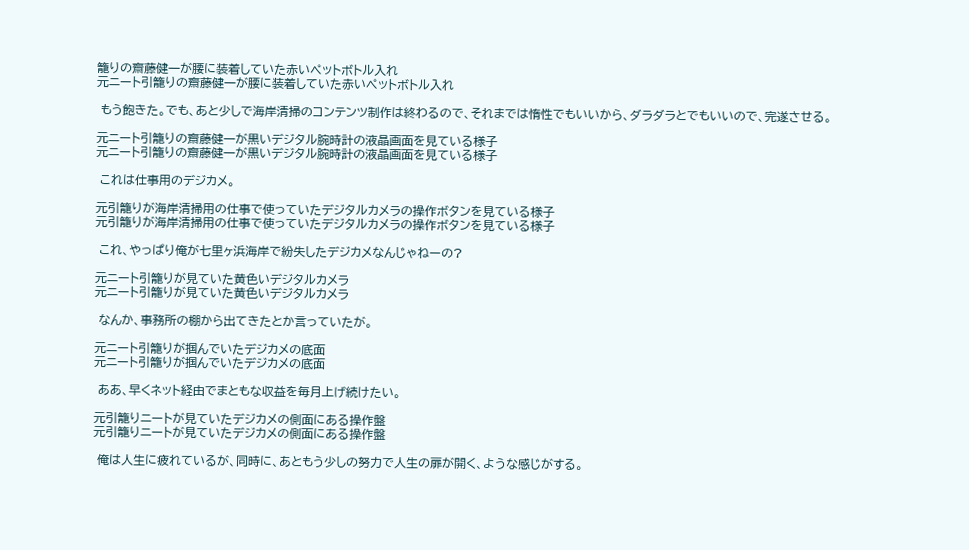籠りの齋藤健一が腰に装着していた赤いペットボトル入れ
元ニート引籠りの齋藤健一が腰に装着していた赤いペットボトル入れ

 もう飽きた。でも、あと少しで海岸清掃のコンテンツ制作は終わるので、それまでは惰性でもいいから、ダラダラとでもいいので、完遂させる。

元ニート引籠りの齋藤健一が黒いデジタル腕時計の液晶画面を見ている様子
元ニート引籠りの齋藤健一が黒いデジタル腕時計の液晶画面を見ている様子

 これは仕事用のデジカメ。

元引籠りが海岸清掃用の仕事で使っていたデジタルカメラの操作ボタンを見ている様子
元引籠りが海岸清掃用の仕事で使っていたデジタルカメラの操作ボタンを見ている様子

 これ、やっぱり俺が七里ヶ浜海岸で紛失したデジカメなんじゃねーの?

元ニート引籠りが見ていた黄色いデジタルカメラ
元ニート引籠りが見ていた黄色いデジタルカメラ

 なんか、事務所の棚から出てきたとか言っていたが。

元ニート引籠りが掴んでいたデジカメの底面
元ニート引籠りが掴んでいたデジカメの底面

 ああ、早くネット経由でまともな収益を毎月上げ続けたい。

元引籠りニートが見ていたデジカメの側面にある操作盤
元引籠りニートが見ていたデジカメの側面にある操作盤

 俺は人生に疲れているが、同時に、あともう少しの努力で人生の扉が開く、ような感じがする。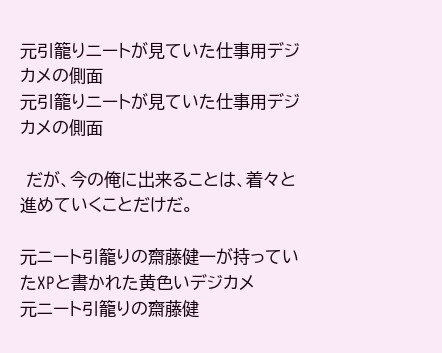元引籠りニートが見ていた仕事用デジカメの側面
元引籠りニートが見ていた仕事用デジカメの側面

 だが、今の俺に出来ることは、着々と進めていくことだけだ。

元ニート引籠りの齋藤健一が持っていたXPと書かれた黄色いデジカメ
元ニート引籠りの齋藤健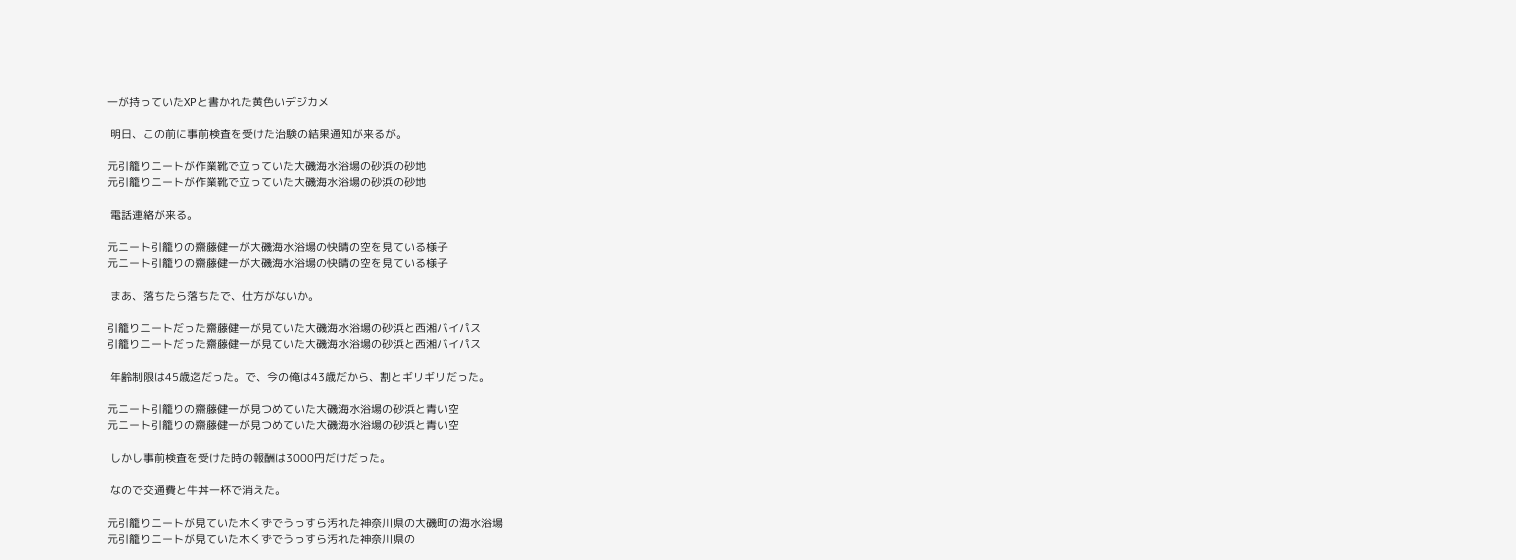一が持っていたXPと書かれた黄色いデジカメ

 明日、この前に事前検査を受けた治験の結果通知が来るが。

元引籠りニートが作業靴で立っていた大磯海水浴場の砂浜の砂地
元引籠りニートが作業靴で立っていた大磯海水浴場の砂浜の砂地

 電話連絡が来る。

元ニート引籠りの齋藤健一が大磯海水浴場の快晴の空を見ている様子
元ニート引籠りの齋藤健一が大磯海水浴場の快晴の空を見ている様子

 まあ、落ちたら落ちたで、仕方がないか。

引籠りニートだった齋藤健一が見ていた大磯海水浴場の砂浜と西湘バイパス
引籠りニートだった齋藤健一が見ていた大磯海水浴場の砂浜と西湘バイパス

 年齢制限は45歳迄だった。で、今の俺は43歳だから、割とギリギリだった。

元ニート引籠りの齋藤健一が見つめていた大磯海水浴場の砂浜と青い空
元ニート引籠りの齋藤健一が見つめていた大磯海水浴場の砂浜と青い空

 しかし事前検査を受けた時の報酬は3000円だけだった。

 なので交通費と牛丼一杯で消えた。

元引籠りニートが見ていた木くずでうっすら汚れた神奈川県の大磯町の海水浴場
元引籠りニートが見ていた木くずでうっすら汚れた神奈川県の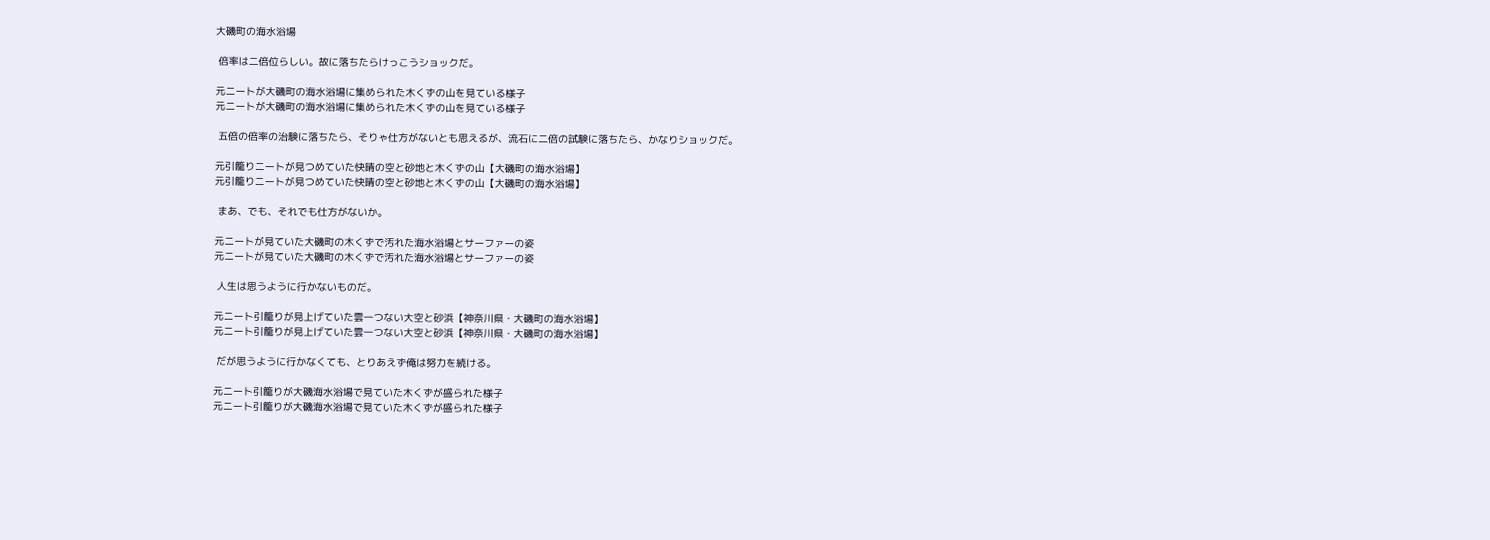大磯町の海水浴場

 倍率は二倍位らしい。故に落ちたらけっこうショックだ。

元ニートが大磯町の海水浴場に集められた木くずの山を見ている様子
元ニートが大磯町の海水浴場に集められた木くずの山を見ている様子

 五倍の倍率の治験に落ちたら、そりゃ仕方がないとも思えるが、流石に二倍の試験に落ちたら、かなりショックだ。

元引籠りニートが見つめていた快晴の空と砂地と木くずの山【大磯町の海水浴場】
元引籠りニートが見つめていた快晴の空と砂地と木くずの山【大磯町の海水浴場】

 まあ、でも、それでも仕方がないか。

元ニートが見ていた大磯町の木くずで汚れた海水浴場とサーファーの姿
元ニートが見ていた大磯町の木くずで汚れた海水浴場とサーファーの姿

 人生は思うように行かないものだ。

元ニート引籠りが見上げていた雲一つない大空と砂浜【神奈川県・大磯町の海水浴場】
元ニート引籠りが見上げていた雲一つない大空と砂浜【神奈川県・大磯町の海水浴場】

 だが思うように行かなくても、とりあえず俺は努力を続ける。

元ニート引籠りが大磯海水浴場で見ていた木くずが盛られた様子
元ニート引籠りが大磯海水浴場で見ていた木くずが盛られた様子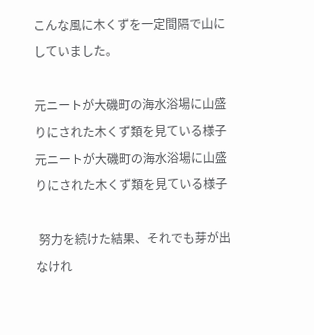こんな風に木くずを一定間隔で山にしていました。

元ニートが大磯町の海水浴場に山盛りにされた木くず類を見ている様子
元ニートが大磯町の海水浴場に山盛りにされた木くず類を見ている様子

 努力を続けた結果、それでも芽が出なけれ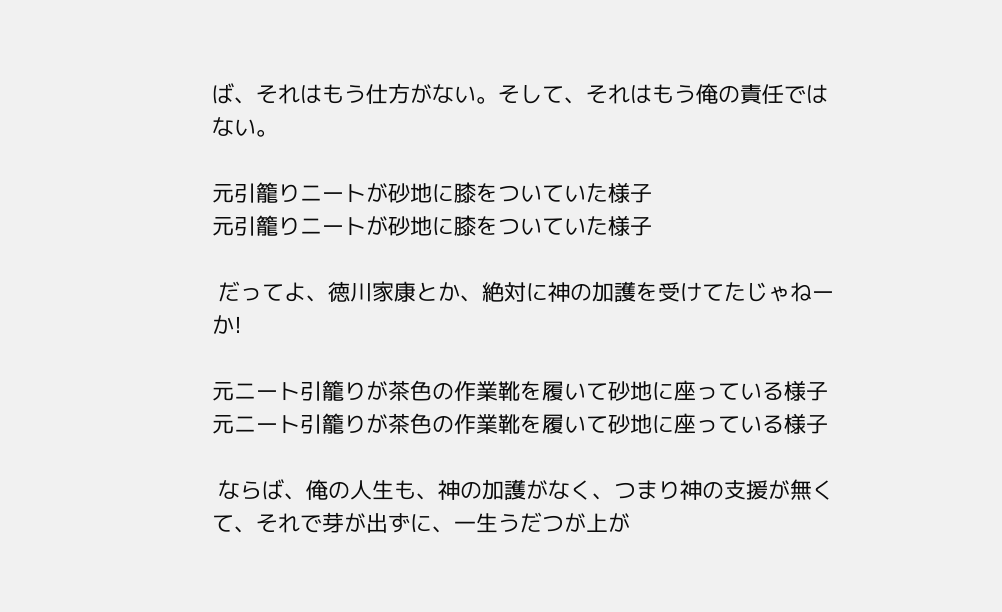ば、それはもう仕方がない。そして、それはもう俺の責任ではない。

元引籠りニートが砂地に膝をついていた様子
元引籠りニートが砂地に膝をついていた様子

 だってよ、徳川家康とか、絶対に神の加護を受けてたじゃねーか!

元ニート引籠りが茶色の作業靴を履いて砂地に座っている様子
元ニート引籠りが茶色の作業靴を履いて砂地に座っている様子

 ならば、俺の人生も、神の加護がなく、つまり神の支援が無くて、それで芽が出ずに、一生うだつが上が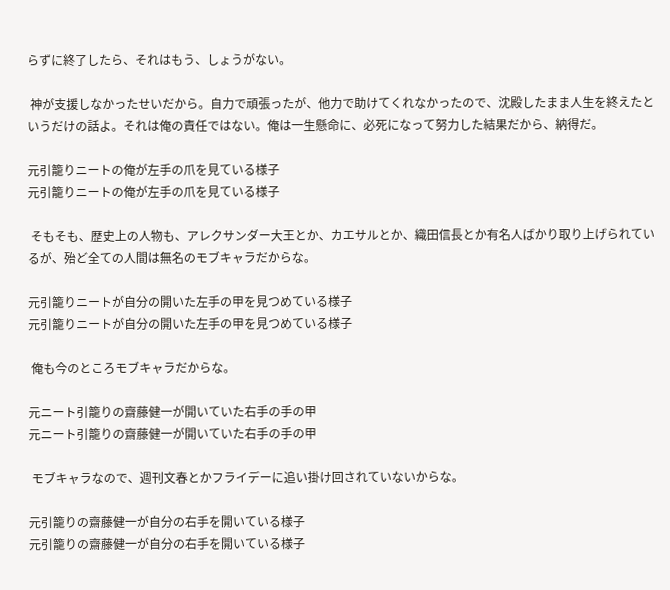らずに終了したら、それはもう、しょうがない。

 神が支援しなかったせいだから。自力で頑張ったが、他力で助けてくれなかったので、沈殿したまま人生を終えたというだけの話よ。それは俺の責任ではない。俺は一生懸命に、必死になって努力した結果だから、納得だ。

元引籠りニートの俺が左手の爪を見ている様子
元引籠りニートの俺が左手の爪を見ている様子

 そもそも、歴史上の人物も、アレクサンダー大王とか、カエサルとか、織田信長とか有名人ばかり取り上げられているが、殆ど全ての人間は無名のモブキャラだからな。

元引籠りニートが自分の開いた左手の甲を見つめている様子
元引籠りニートが自分の開いた左手の甲を見つめている様子

 俺も今のところモブキャラだからな。

元ニート引籠りの齋藤健一が開いていた右手の手の甲
元ニート引籠りの齋藤健一が開いていた右手の手の甲

 モブキャラなので、週刊文春とかフライデーに追い掛け回されていないからな。

元引籠りの齋藤健一が自分の右手を開いている様子
元引籠りの齋藤健一が自分の右手を開いている様子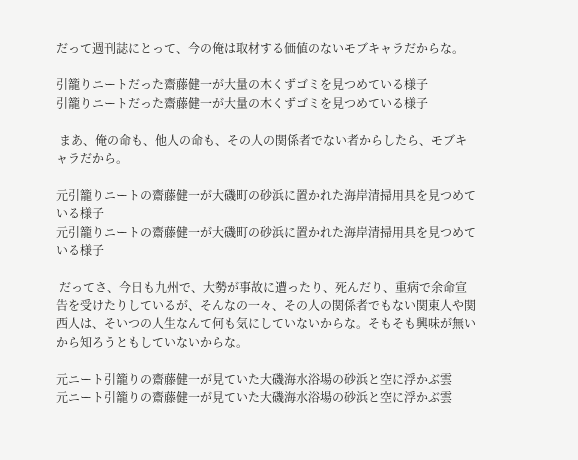だって週刊誌にとって、今の俺は取材する価値のないモブキャラだからな。

引籠りニートだった齋藤健一が大量の木くずゴミを見つめている様子
引籠りニートだった齋藤健一が大量の木くずゴミを見つめている様子

 まあ、俺の命も、他人の命も、その人の関係者でない者からしたら、モブキャラだから。

元引籠りニートの齋藤健一が大磯町の砂浜に置かれた海岸清掃用具を見つめている様子
元引籠りニートの齋藤健一が大磯町の砂浜に置かれた海岸清掃用具を見つめている様子

 だってさ、今日も九州で、大勢が事故に遭ったり、死んだり、重病で余命宣告を受けたりしているが、そんなの一々、その人の関係者でもない関東人や関西人は、そいつの人生なんて何も気にしていないからな。そもそも興味が無いから知ろうともしていないからな。

元ニート引籠りの齋藤健一が見ていた大磯海水浴場の砂浜と空に浮かぶ雲
元ニート引籠りの齋藤健一が見ていた大磯海水浴場の砂浜と空に浮かぶ雲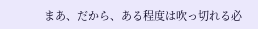まあ、だから、ある程度は吹っ切れる必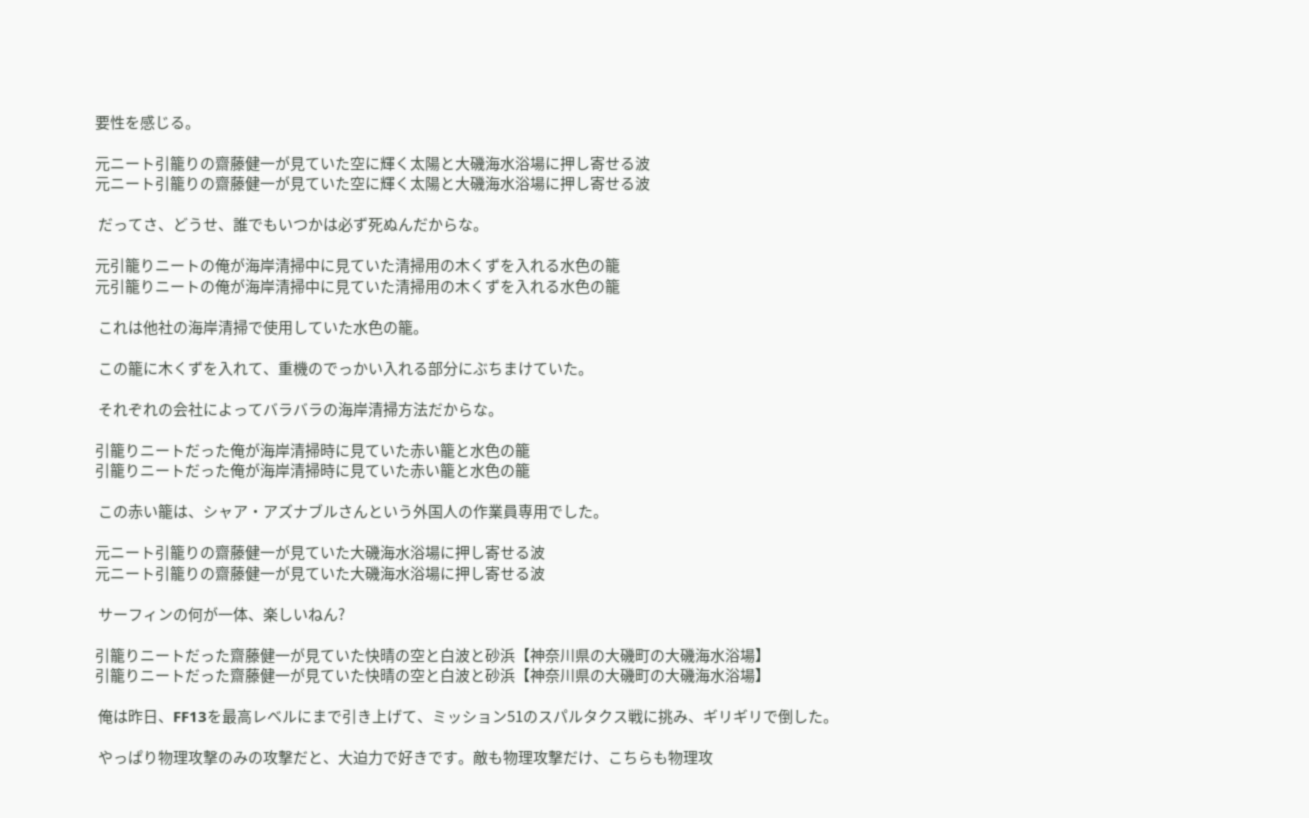要性を感じる。

元ニート引籠りの齋藤健一が見ていた空に輝く太陽と大磯海水浴場に押し寄せる波
元ニート引籠りの齋藤健一が見ていた空に輝く太陽と大磯海水浴場に押し寄せる波

 だってさ、どうせ、誰でもいつかは必ず死ぬんだからな。

元引籠りニートの俺が海岸清掃中に見ていた清掃用の木くずを入れる水色の籠
元引籠りニートの俺が海岸清掃中に見ていた清掃用の木くずを入れる水色の籠

 これは他社の海岸清掃で使用していた水色の籠。

 この籠に木くずを入れて、重機のでっかい入れる部分にぶちまけていた。

 それぞれの会社によってバラバラの海岸清掃方法だからな。

引籠りニートだった俺が海岸清掃時に見ていた赤い籠と水色の籠
引籠りニートだった俺が海岸清掃時に見ていた赤い籠と水色の籠

 この赤い籠は、シャア・アズナブルさんという外国人の作業員専用でした。

元ニート引籠りの齋藤健一が見ていた大磯海水浴場に押し寄せる波
元ニート引籠りの齋藤健一が見ていた大磯海水浴場に押し寄せる波

 サーフィンの何が一体、楽しいねん?

引籠りニートだった齋藤健一が見ていた快晴の空と白波と砂浜【神奈川県の大磯町の大磯海水浴場】
引籠りニートだった齋藤健一が見ていた快晴の空と白波と砂浜【神奈川県の大磯町の大磯海水浴場】

 俺は昨日、FF13を最高レベルにまで引き上げて、ミッション51のスパルタクス戦に挑み、ギリギリで倒した。

 やっぱり物理攻撃のみの攻撃だと、大迫力で好きです。敵も物理攻撃だけ、こちらも物理攻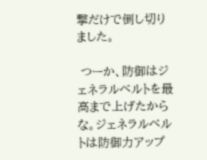撃だけで倒し切りました。

 つーか、防御はジェネラルベルトを最高まで上げたからな。ジェネラルベルトは防御力アップ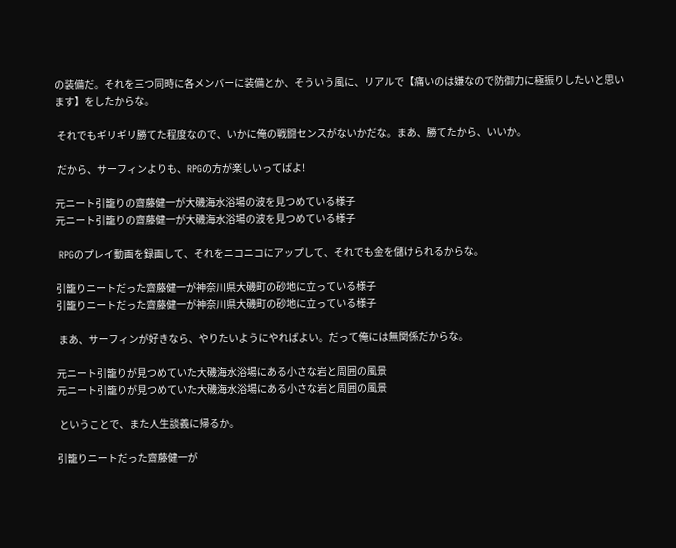の装備だ。それを三つ同時に各メンバーに装備とか、そういう風に、リアルで【痛いのは嫌なので防御力に極振りしたいと思います】をしたからな。

 それでもギリギリ勝てた程度なので、いかに俺の戦闘センスがないかだな。まあ、勝てたから、いいか。

 だから、サーフィンよりも、RPGの方が楽しいってばよ!

元ニート引籠りの齋藤健一が大磯海水浴場の波を見つめている様子
元ニート引籠りの齋藤健一が大磯海水浴場の波を見つめている様子

 RPGのプレイ動画を録画して、それをニコニコにアップして、それでも金を儲けられるからな。

引籠りニートだった齋藤健一が神奈川県大磯町の砂地に立っている様子
引籠りニートだった齋藤健一が神奈川県大磯町の砂地に立っている様子

 まあ、サーフィンが好きなら、やりたいようにやればよい。だって俺には無関係だからな。

元ニート引籠りが見つめていた大磯海水浴場にある小さな岩と周囲の風景
元ニート引籠りが見つめていた大磯海水浴場にある小さな岩と周囲の風景

 ということで、また人生談義に帰るか。

引籠りニートだった齋藤健一が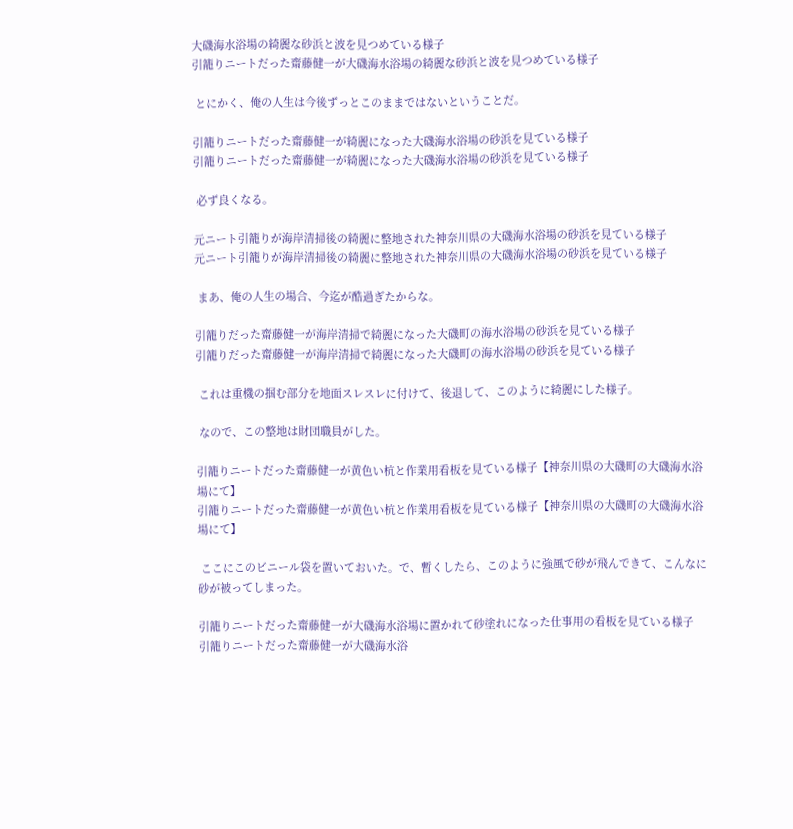大磯海水浴場の綺麗な砂浜と波を見つめている様子
引籠りニートだった齋藤健一が大磯海水浴場の綺麗な砂浜と波を見つめている様子

 とにかく、俺の人生は今後ずっとこのままではないということだ。

引籠りニートだった齋藤健一が綺麗になった大磯海水浴場の砂浜を見ている様子
引籠りニートだった齋藤健一が綺麗になった大磯海水浴場の砂浜を見ている様子

 必ず良くなる。

元ニート引籠りが海岸清掃後の綺麗に整地された神奈川県の大磯海水浴場の砂浜を見ている様子
元ニート引籠りが海岸清掃後の綺麗に整地された神奈川県の大磯海水浴場の砂浜を見ている様子

 まあ、俺の人生の場合、今迄が酷過ぎたからな。

引籠りだった齋藤健一が海岸清掃で綺麗になった大磯町の海水浴場の砂浜を見ている様子
引籠りだった齋藤健一が海岸清掃で綺麗になった大磯町の海水浴場の砂浜を見ている様子

 これは重機の掴む部分を地面スレスレに付けて、後退して、このように綺麗にした様子。

 なので、この整地は財団職員がした。

引籠りニートだった齋藤健一が黄色い杭と作業用看板を見ている様子【神奈川県の大磯町の大磯海水浴場にて】
引籠りニートだった齋藤健一が黄色い杭と作業用看板を見ている様子【神奈川県の大磯町の大磯海水浴場にて】

 ここにこのビニール袋を置いておいた。で、暫くしたら、このように強風で砂が飛んできて、こんなに砂が被ってしまった。

引籠りニートだった齋藤健一が大磯海水浴場に置かれて砂塗れになった仕事用の看板を見ている様子
引籠りニートだった齋藤健一が大磯海水浴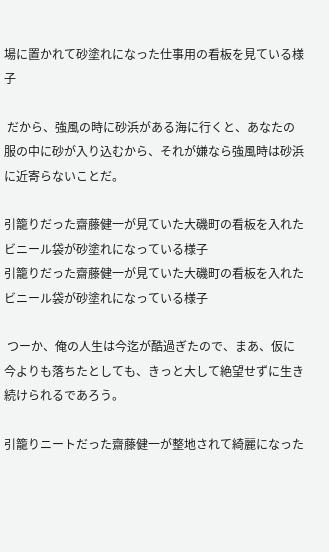場に置かれて砂塗れになった仕事用の看板を見ている様子

 だから、強風の時に砂浜がある海に行くと、あなたの服の中に砂が入り込むから、それが嫌なら強風時は砂浜に近寄らないことだ。

引籠りだった齋藤健一が見ていた大磯町の看板を入れたビニール袋が砂塗れになっている様子
引籠りだった齋藤健一が見ていた大磯町の看板を入れたビニール袋が砂塗れになっている様子

 つーか、俺の人生は今迄が酷過ぎたので、まあ、仮に今よりも落ちたとしても、きっと大して絶望せずに生き続けられるであろう。

引籠りニートだった齋藤健一が整地されて綺麗になった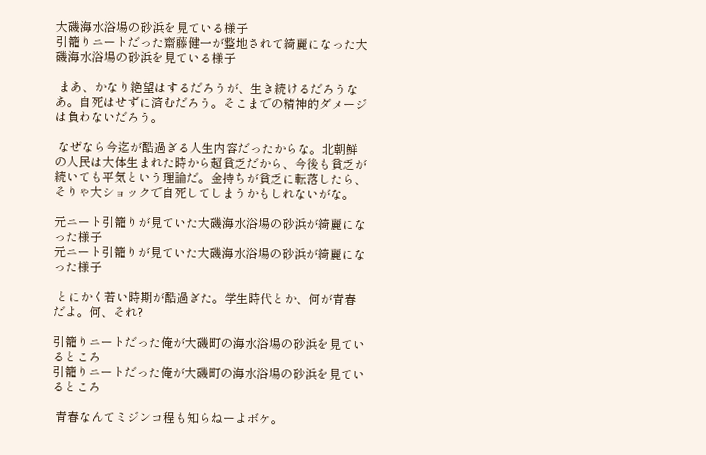大磯海水浴場の砂浜を見ている様子
引籠りニートだった齋藤健一が整地されて綺麗になった大磯海水浴場の砂浜を見ている様子

 まあ、かなり絶望はするだろうが、生き続けるだろうなあ。自死はせずに済むだろう。そこまでの精神的ダメージは負わないだろう。

 なぜなら今迄が酷過ぎる人生内容だったからな。北朝鮮の人民は大体生まれた時から超貧乏だから、今後も貧乏が続いても平気という理論だ。金持ちが貧乏に転落したら、そりゃ大ショックで自死してしまうかもしれないがな。

元ニート引籠りが見ていた大磯海水浴場の砂浜が綺麗になった様子
元ニート引籠りが見ていた大磯海水浴場の砂浜が綺麗になった様子

 とにかく若い時期が酷過ぎた。学生時代とか、何が青春だよ。何、それ?

引籠りニートだった俺が大磯町の海水浴場の砂浜を見ているところ
引籠りニートだった俺が大磯町の海水浴場の砂浜を見ているところ

 青春なんてミジンコ程も知らねーよボケ。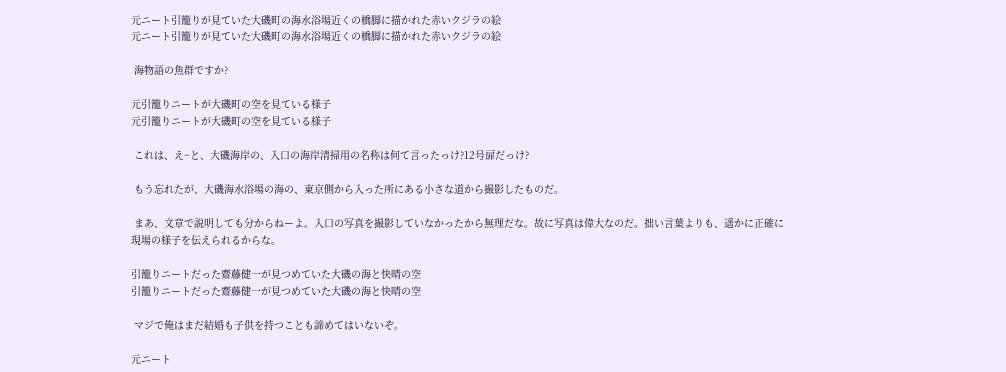元ニート引籠りが見ていた大磯町の海水浴場近くの橋脚に描かれた赤いクジラの絵
元ニート引籠りが見ていた大磯町の海水浴場近くの橋脚に描かれた赤いクジラの絵

 海物語の魚群ですか?

元引籠りニートが大磯町の空を見ている様子
元引籠りニートが大磯町の空を見ている様子

 これは、え~と、大磯海岸の、入口の海岸清掃用の名称は何て言ったっけ?12号扉だっけ?

 もう忘れたが、大磯海水浴場の海の、東京側から入った所にある小さな道から撮影したものだ。

 まあ、文章で説明しても分からねーよ。入口の写真を撮影していなかったから無理だな。故に写真は偉大なのだ。拙い言葉よりも、遥かに正確に現場の様子を伝えられるからな。

引籠りニートだった齋藤健一が見つめていた大磯の海と快晴の空
引籠りニートだった齋藤健一が見つめていた大磯の海と快晴の空

 マジで俺はまだ結婚も子供を持つことも諦めてはいないぞ。

元ニート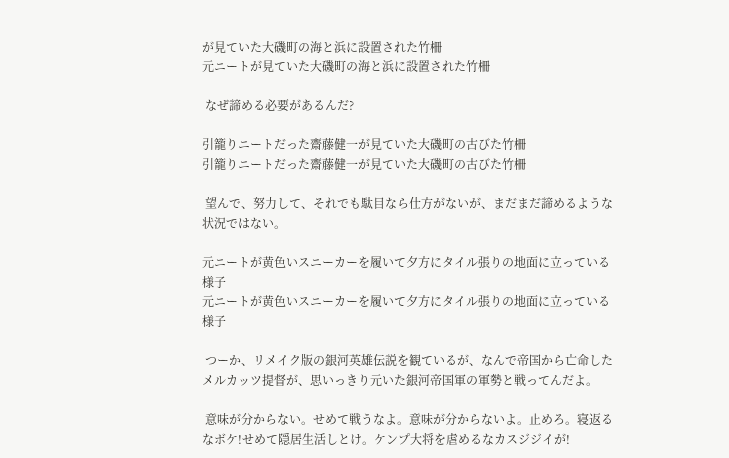が見ていた大磯町の海と浜に設置された竹柵
元ニートが見ていた大磯町の海と浜に設置された竹柵

 なぜ諦める必要があるんだ?

引籠りニートだった齋藤健一が見ていた大磯町の古びた竹柵
引籠りニートだった齋藤健一が見ていた大磯町の古びた竹柵

 望んで、努力して、それでも駄目なら仕方がないが、まだまだ諦めるような状況ではない。

元ニートが黄色いスニーカーを履いて夕方にタイル張りの地面に立っている様子
元ニートが黄色いスニーカーを履いて夕方にタイル張りの地面に立っている様子

 つーか、リメイク版の銀河英雄伝説を観ているが、なんで帝国から亡命したメルカッツ提督が、思いっきり元いた銀河帝国軍の軍勢と戦ってんだよ。

 意味が分からない。せめて戦うなよ。意味が分からないよ。止めろ。寝返るなボケ!せめて隠居生活しとけ。ケンプ大将を虐めるなカスジジイが!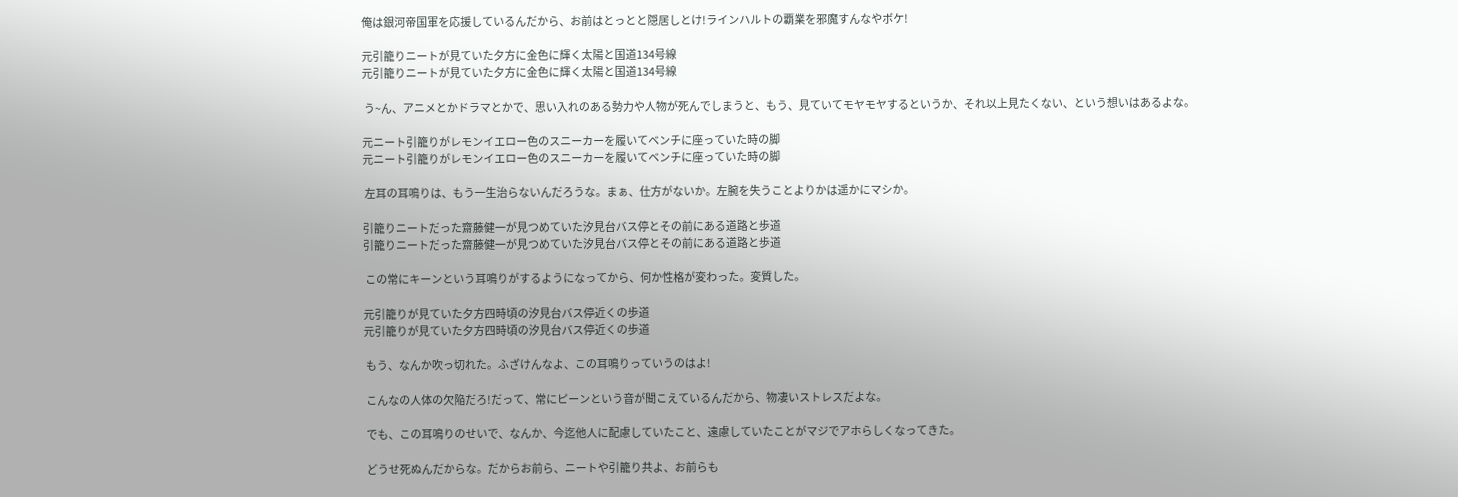俺は銀河帝国軍を応援しているんだから、お前はとっとと隠居しとけ!ラインハルトの覇業を邪魔すんなやボケ!

元引籠りニートが見ていた夕方に金色に輝く太陽と国道134号線
元引籠りニートが見ていた夕方に金色に輝く太陽と国道134号線

 う~ん、アニメとかドラマとかで、思い入れのある勢力や人物が死んでしまうと、もう、見ていてモヤモヤするというか、それ以上見たくない、という想いはあるよな。

元ニート引籠りがレモンイエロー色のスニーカーを履いてベンチに座っていた時の脚
元ニート引籠りがレモンイエロー色のスニーカーを履いてベンチに座っていた時の脚

 左耳の耳鳴りは、もう一生治らないんだろうな。まぁ、仕方がないか。左腕を失うことよりかは遥かにマシか。

引籠りニートだった齋藤健一が見つめていた汐見台バス停とその前にある道路と歩道
引籠りニートだった齋藤健一が見つめていた汐見台バス停とその前にある道路と歩道

 この常にキーンという耳鳴りがするようになってから、何か性格が変わった。変質した。

元引籠りが見ていた夕方四時頃の汐見台バス停近くの歩道
元引籠りが見ていた夕方四時頃の汐見台バス停近くの歩道

 もう、なんか吹っ切れた。ふざけんなよ、この耳鳴りっていうのはよ!

 こんなの人体の欠陥だろ!だって、常にピーンという音が聞こえているんだから、物凄いストレスだよな。

 でも、この耳鳴りのせいで、なんか、今迄他人に配慮していたこと、遠慮していたことがマジでアホらしくなってきた。

 どうせ死ぬんだからな。だからお前ら、ニートや引籠り共よ、お前らも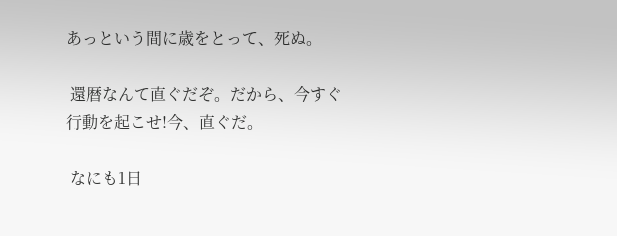あっという間に歳をとって、死ぬ。

 還暦なんて直ぐだぞ。だから、今すぐ行動を起こせ!今、直ぐだ。

 なにも1日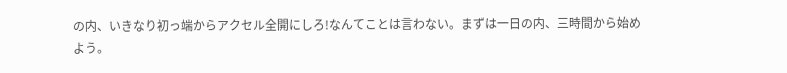の内、いきなり初っ端からアクセル全開にしろ!なんてことは言わない。まずは一日の内、三時間から始めよう。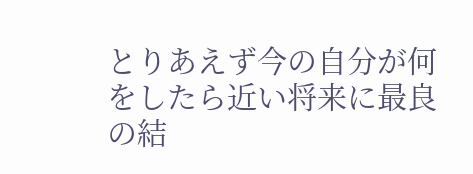とりあえず今の自分が何をしたら近い将来に最良の結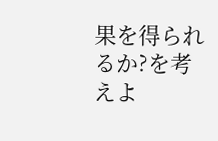果を得られるか?を考えよ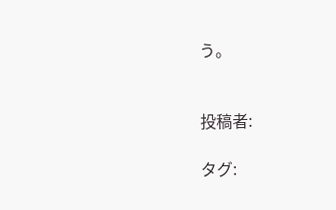う。


投稿者:

タグ: